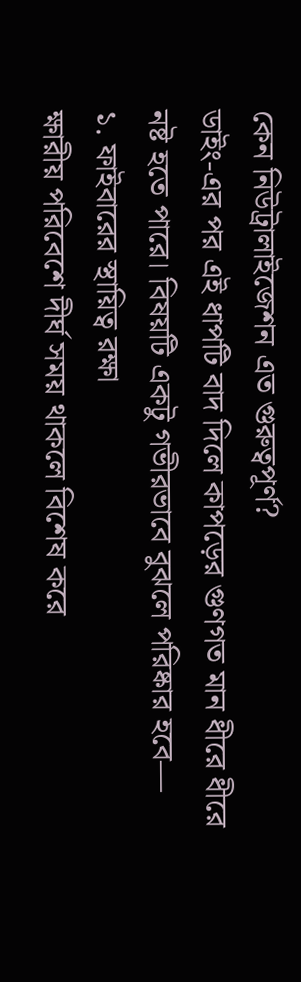কেন নিউট্রালাইজেশন এত গুরুত্বপূর্ণ?
ডাইং-এর পর এই ধাপটি বাদ দিলে কাপড়ের গুণগত মান ধীরে ধীরে নষ্ট হতে পারে। বিষয়টি একটু গভীরভাবে বুঝলে পরিষ্কার হবে—
১. ফাইবারের স্থায়িত্ব রক্ষা
ক্ষারীয় পরিবেশে দীর্ঘ সময় থাকলে বিশেষ করে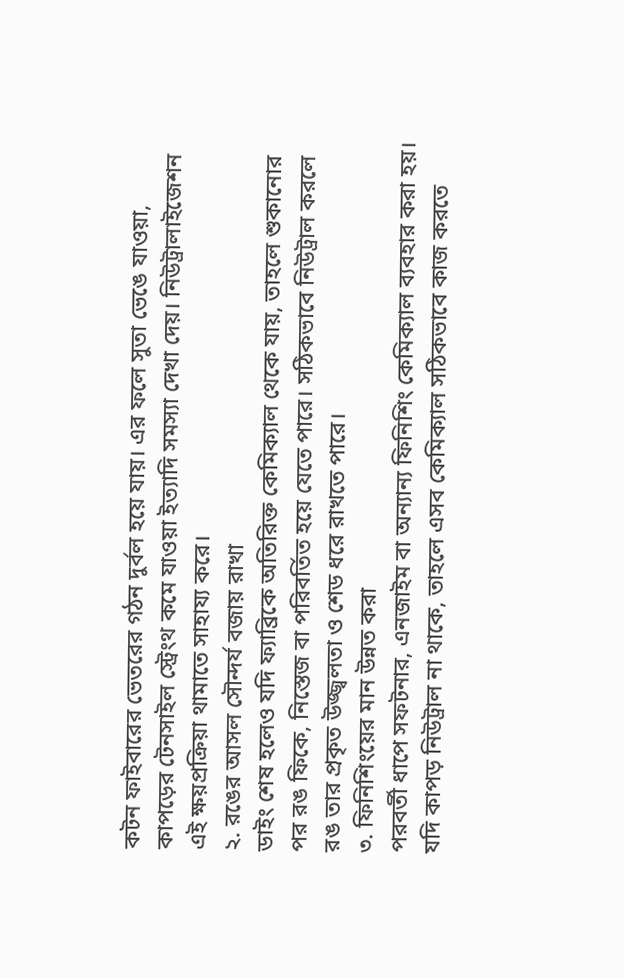কটন ফাইবারের ভেতরের গঠন দুর্বল হয়ে যায়। এর ফলে সুতা ভেঙে যাওয়া, কাপড়ের টেনসাইল স্ট্রেংথ কমে যাওয়া ইত্যাদি সমস্যা দেখা দেয়। নিউট্রালাইজেশন এই ক্ষয়প্রক্রিয়া থামাতে সাহায্য করে।
২. রঙের আসল সৌন্দর্য বজায় রাখা
ডাইং শেষ হলেও যদি ফ্যাব্রিকে অতিরিক্ত কেমিক্যাল থেকে যায়, তাহলে শুকানোর পর রঙ ফিকে, নিস্তেজ বা পরিবর্তিত হয়ে যেতে পারে। সঠিকভাবে নিউট্রাল করলে রঙ তার প্রকৃত উজ্জ্বলতা ও শেড ধরে রাখতে পারে।
৩. ফিনিশিংয়ের মান উন্নত করা
পরবর্তী ধাপে সফটনার, এনজাইম বা অন্যান্য ফিনিশিং কেমিক্যাল ব্যবহার করা হয়। যদি কাপড় নিউট্রাল না থাকে, তাহলে এসব কেমিক্যাল সঠিকভাবে কাজ করতে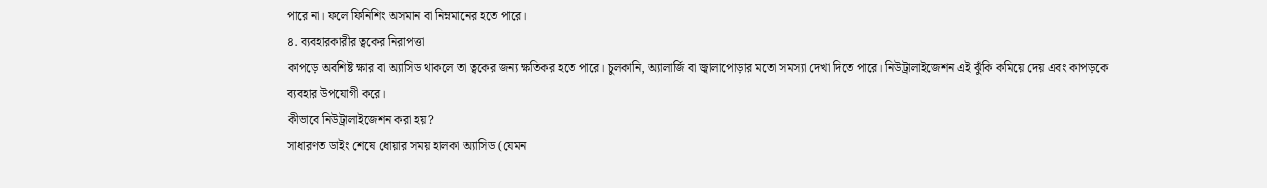পারে না। ফলে ফিনিশিং অসমান বা নিম্নমানের হতে পারে।
৪. ব্যবহারকারীর ত্বকের নিরাপত্তা
কাপড়ে অবশিষ্ট ক্ষার বা অ্যাসিড থাকলে তা ত্বকের জন্য ক্ষতিকর হতে পারে। চুলকানি, অ্যালার্জি বা জ্বালাপোড়ার মতো সমস্যা দেখা দিতে পারে। নিউট্রালাইজেশন এই ঝুঁকি কমিয়ে দেয় এবং কাপড়কে ব্যবহার উপযোগী করে।
কীভাবে নিউট্রালাইজেশন করা হয়?
সাধারণত ডাইং শেষে ধোয়ার সময় হালকা অ্যাসিড (যেমন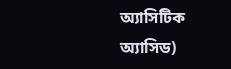অ্যাসিটিক অ্যাসিড)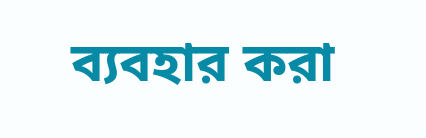ব্যবহার করা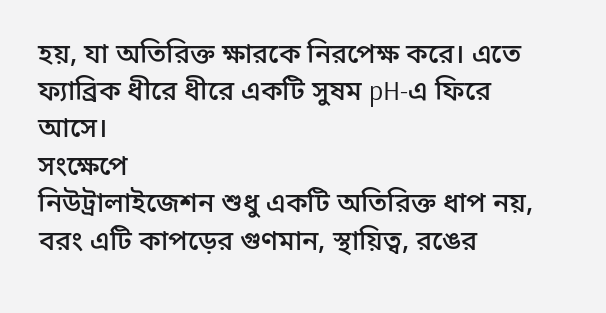হয়, যা অতিরিক্ত ক্ষারকে নিরপেক্ষ করে। এতে ফ্যাব্রিক ধীরে ধীরে একটি সুষম pH-এ ফিরে আসে।
সংক্ষেপে
নিউট্রালাইজেশন শুধু একটি অতিরিক্ত ধাপ নয়, বরং এটি কাপড়ের গুণমান, স্থায়িত্ব, রঙের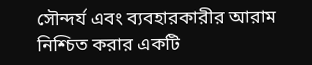সৌন্দর্য এবং ব্যবহারকারীর আরাম নিশ্চিত করার একটি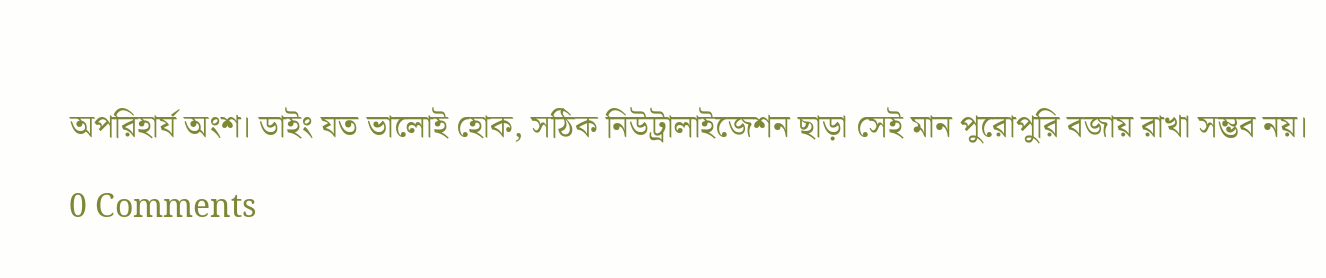অপরিহার্য অংশ। ডাইং যত ভালোই হোক, সঠিক নিউট্রালাইজেশন ছাড়া সেই মান পুরোপুরি বজায় রাখা সম্ভব নয়।

0 Comments